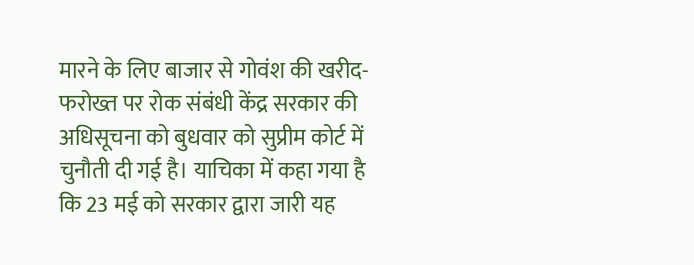मारने के लिए बाजार से गोवंश की खरीद-फरोख्त पर रोक संबंधी केंद्र सरकार की अधिसूचना को बुधवार को सुप्रीम कोर्ट में चुनौती दी गई है। याचिका में कहा गया है कि 23 मई को सरकार द्वारा जारी यह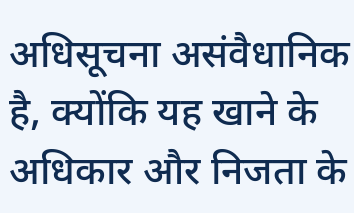अधिसूचना असंवैधानिक है, क्योंकि यह खाने के अधिकार और निजता के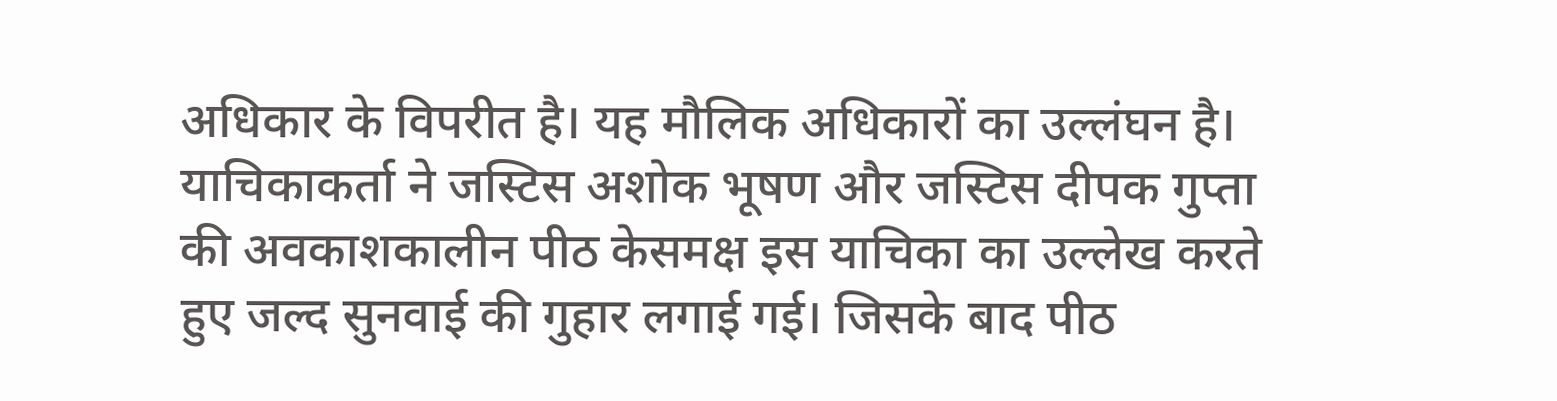अधिकार के विपरीत है। यह मौलिक अधिकारों का उल्लंघन है।
याचिकाकर्ता ने जस्टिस अशोक भूषण और जस्टिस दीपक गुप्ता की अवकाशकालीन पीठ केसमक्ष इस याचिका का उल्लेख करते हुए जल्द सुनवाई की गुहार लगाई गई। जिसके बाद पीठ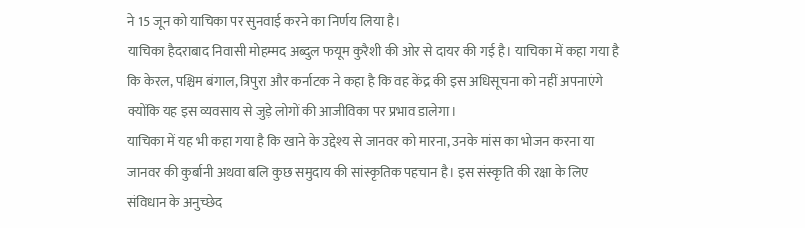ने 15 जून को याचिका पर सुनवाई करने का निर्णय लिया है।
याचिका हैदराबाद निवासी मोहम्मद अब्दुल फयूम कुरैशी की ओर से दायर की गई है। याचिका में कहा गया है कि केरल, पश्चिम बंगाल, त्रिपुरा और कर्नाटक ने कहा है कि वह केंद्र की इस अधिसूचना को नहीं अपनाएंगे क्योंकि यह इस व्यवसाय से जुड़े लोगों की आजीविका पर प्रभाव डालेगा।
याचिका में यह भी कहा गया है कि खाने के उद्देश्य से जानवर को मारना, उनके मांस का भोजन करना या जानवर की कुर्बानी अथवा बलि कुछ समुदाय की सांस्कृतिक पहचान है। इस संस्कृति की रक्षा के लिए संविधान के अनुच्छेद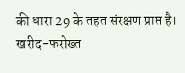की धारा 29 के तहत संरक्षण प्राप्त है।
खरीद-फरोख्त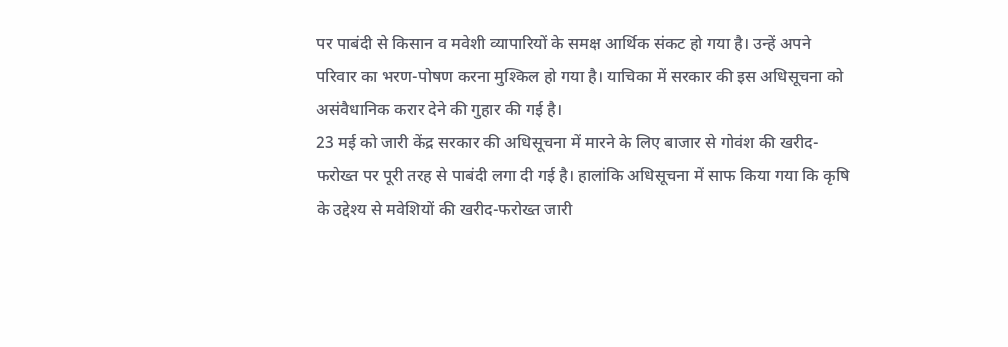पर पाबंदी से किसान व मवेशी व्यापारियों के समक्ष आर्थिक संकट हो गया है। उन्हें अपने परिवार का भरण-पोषण करना मुश्किल हो गया है। याचिका में सरकार की इस अधिसूचना को असंवैधानिक करार देने की गुहार की गई है।
23 मई को जारी केंद्र सरकार की अधिसूचना में मारने के लिए बाजार से गोवंश की खरीद-फरोख्त पर पूरी तरह से पाबंदी लगा दी गई है। हालांकि अधिसूचना में साफ किया गया कि कृषि के उद्देश्य से मवेशियों की खरीद-फरोख्त जारी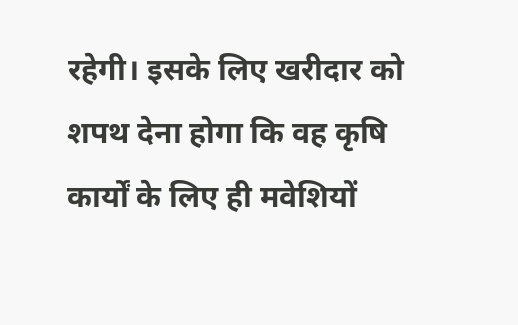रहेगी। इसके लिए खरीदार को शपथ देना होगा कि वह कृषि कार्यों के लिए ही मवेशियों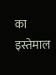का इस्तेमाल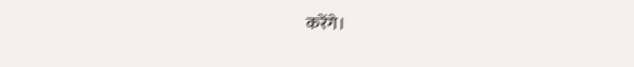करेंगे।